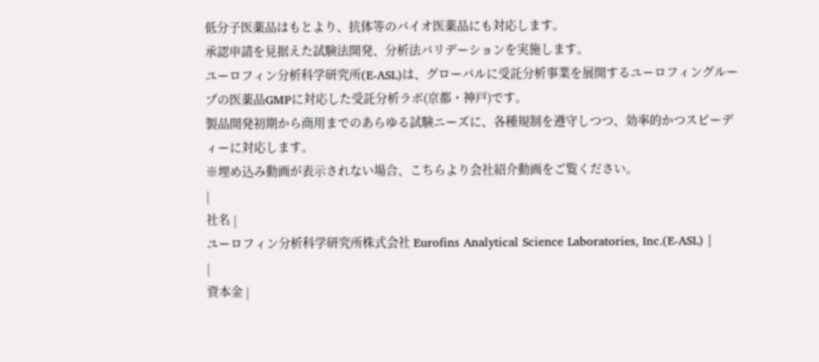低分子医薬品はもとより、抗体等のバイオ医薬品にも対応します。
承認申請を見据えた試験法開発、分析法バリデーションを実施します。
ユーロフィン分析科学研究所(E-ASL)は、グローバルに受託分析事業を展開するユーロフィングループの医薬品GMPに対応した受託分析ラボ(京都・神戸)です。
製品開発初期から商用までのあらゆる試験ニーズに、各種規制を遵守しつつ、効率的かつスピーディーに対応します。
※埋め込み動画が表示されない場合、こちらより会社紹介動画をご覧ください。
|
社名 |
ユーロフィン分析科学研究所株式会社 Eurofins Analytical Science Laboratories, Inc.(E-ASL) |
|
資本金 |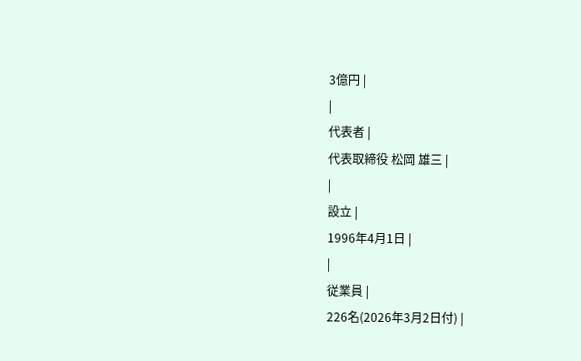3億円 |
|
代表者 |
代表取締役 松岡 雄三 |
|
設立 |
1996年4月1日 |
|
従業員 |
226名(2026年3月2日付) |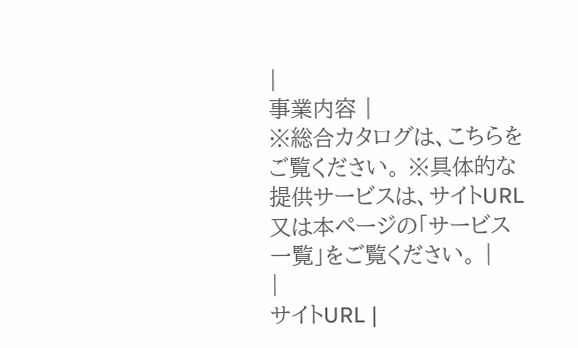|
事業内容 |
※総合カタログは、こちらをご覧ください。 ※具体的な提供サービスは、サイトURL又は本ページの「サービス一覧」をご覧ください。 |
|
サイトURL |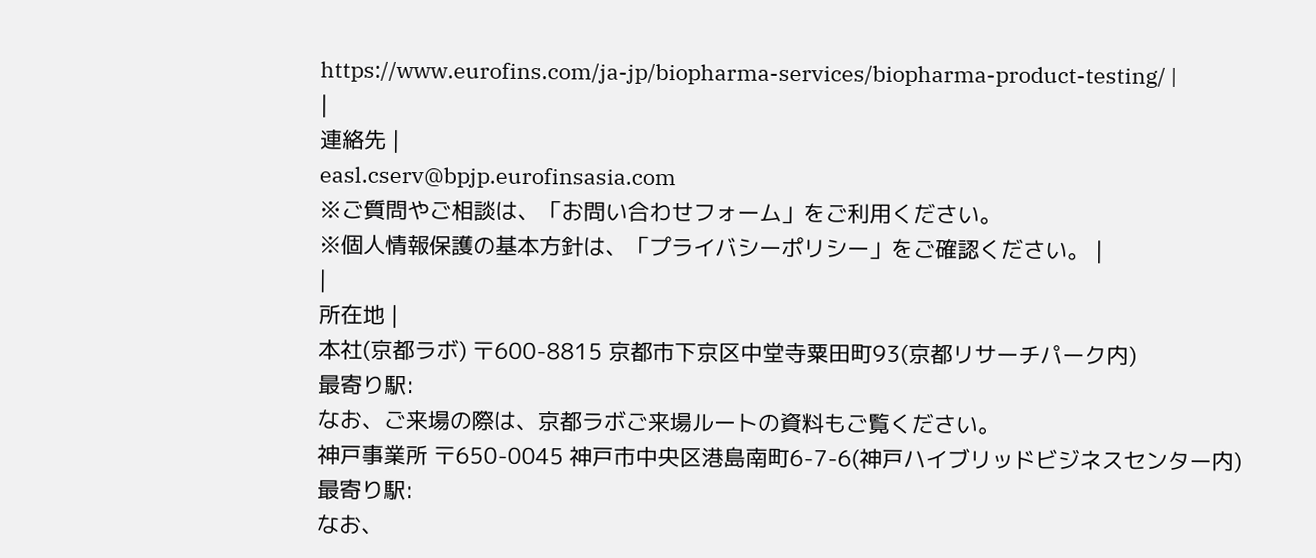https://www.eurofins.com/ja-jp/biopharma-services/biopharma-product-testing/ |
|
連絡先 |
easl.cserv@bpjp.eurofinsasia.com
※ご質問やご相談は、「お問い合わせフォーム」をご利用ください。
※個人情報保護の基本方針は、「プライバシーポリシー」をご確認ください。 |
|
所在地 |
本社(京都ラボ) 〒600-8815 京都市下京区中堂寺粟田町93(京都リサーチパーク内)
最寄り駅:
なお、ご来場の際は、京都ラボご来場ルートの資料もご覧ください。
神戸事業所 〒650-0045 神戸市中央区港島南町6-7-6(神戸ハイブリッドビジネスセンター内)
最寄り駅:
なお、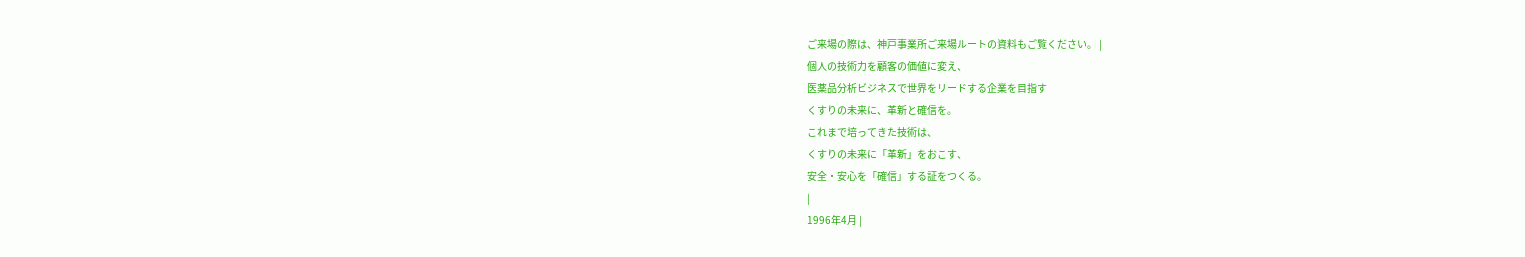ご来場の際は、神戸事業所ご来場ルートの資料もご覧ください。 |
個人の技術力を顧客の価値に変え、
医薬品分析ビジネスで世界をリードする企業を目指す
くすりの未来に、革新と確信を。
これまで培ってきた技術は、
くすりの未来に「革新」をおこす、
安全・安心を「確信」する証をつくる。
|
1996年4月 |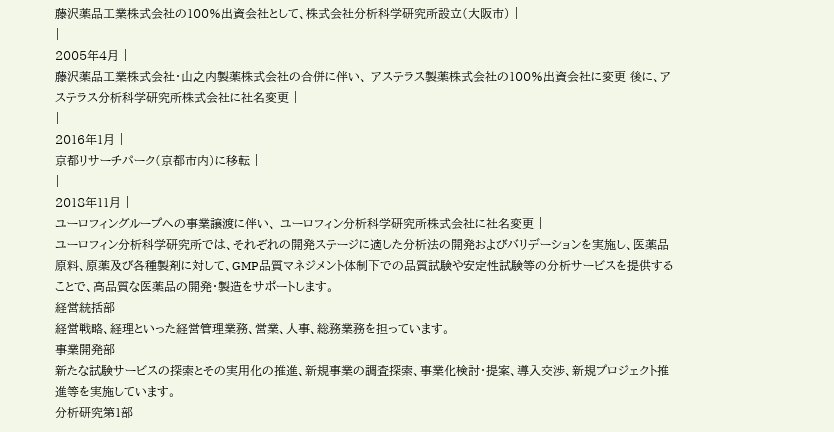藤沢薬品工業株式会社の100%出資会社として、株式会社分析科学研究所設立(大阪市) |
|
2005年4月 |
藤沢薬品工業株式会社・山之内製薬株式会社の合併に伴い、 アステラス製薬株式会社の100%出資会社に変更 後に、アステラス分析科学研究所株式会社に社名変更 |
|
2016年1月 |
京都リサーチパーク(京都市内)に移転 |
|
2018年11月 |
ユーロフィングループへの事業譲渡に伴い、 ユーロフィン分析科学研究所株式会社に社名変更 |
ユーロフィン分析科学研究所では、それぞれの開発ステージに適した分析法の開発およびバリデーションを実施し、医薬品原料、原薬及び各種製剤に対して、GMP品質マネジメント体制下での品質試験や安定性試験等の分析サービスを提供することで、高品質な医薬品の開発・製造をサポートします。
経営統括部
経営戦略、経理といった経営管理業務、営業、人事、総務業務を担っています。
事業開発部
新たな試験サービスの探索とその実用化の推進、新規事業の調査探索、事業化検討・提案、導入交渉、新規プロジェクト推進等を実施しています。
分析研究第1部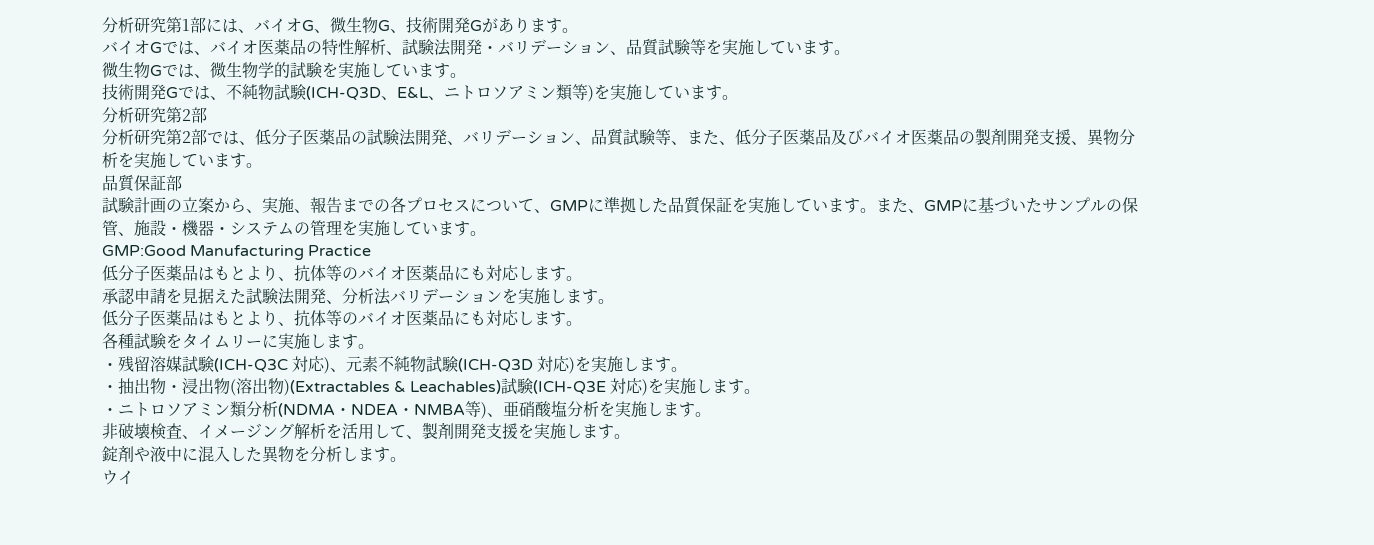分析研究第1部には、バイオG、微生物G、技術開発Gがあります。
バイオGでは、バイオ医薬品の特性解析、試験法開発・バリデーション、品質試験等を実施しています。
微生物Gでは、微生物学的試験を実施しています。
技術開発Gでは、不純物試験(ICH-Q3D、E&L、ニトロソアミン類等)を実施しています。
分析研究第2部
分析研究第2部では、低分子医薬品の試験法開発、バリデーション、品質試験等、また、低分子医薬品及びバイオ医薬品の製剤開発支援、異物分析を実施しています。
品質保証部
試験計画の立案から、実施、報告までの各プロセスについて、GMPに準拠した品質保証を実施しています。また、GMPに基づいたサンプルの保管、施設・機器・システムの管理を実施しています。
GMP:Good Manufacturing Practice
低分子医薬品はもとより、抗体等のバイオ医薬品にも対応します。
承認申請を見据えた試験法開発、分析法バリデーションを実施します。
低分子医薬品はもとより、抗体等のバイオ医薬品にも対応します。
各種試験をタイムリーに実施します。
・残留溶媒試験(ICH-Q3C 対応)、元素不純物試験(ICH-Q3D 対応)を実施します。
・抽出物・浸出物(溶出物)(Extractables & Leachables)試験(ICH-Q3E 対応)を実施します。
・ニトロソアミン類分析(NDMA・NDEA・NMBA等)、亜硝酸塩分析を実施します。
非破壊検査、イメージング解析を活用して、製剤開発支援を実施します。
錠剤や液中に混入した異物を分析します。
ウイ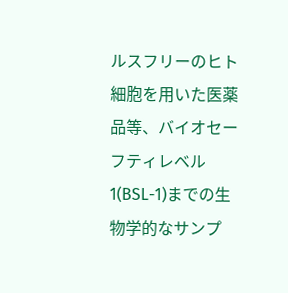ルスフリーのヒト細胞を用いた医薬品等、バイオセーフティレベル1(BSL-1)までの生物学的なサンプ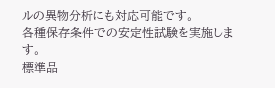ルの異物分析にも対応可能です。
各種保存条件での安定性試験を実施します。
標準品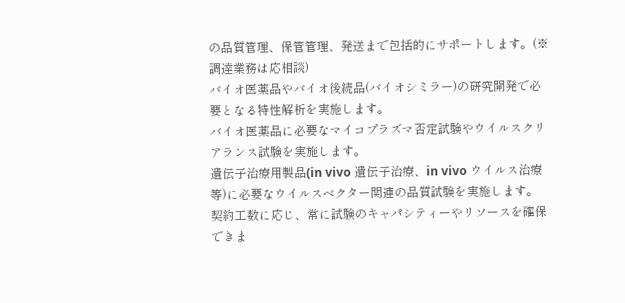の品質管理、保管管理、発送まで包括的にサポートします。(※調達業務は応相談)
バイオ医薬品やバイオ後続品(バイオシミラー)の研究開発で必要となる特性解析を実施します。
バイオ医薬品に必要なマイコプラズマ否定試験やウイルスクリアランス試験を実施します。
遺伝子治療用製品(in vivo 遺伝子治療、in vivo ウイルス治療等)に必要なウイルスベクター関連の品質試験を実施します。
契約工数に応じ、常に試験のキャパシティーやリソースを確保できま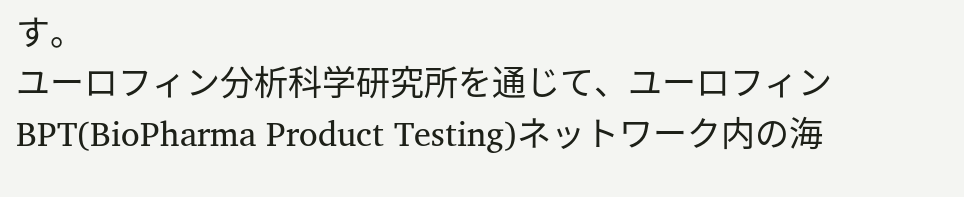す。
ユーロフィン分析科学研究所を通じて、ユーロフィンBPT(BioPharma Product Testing)ネットワーク内の海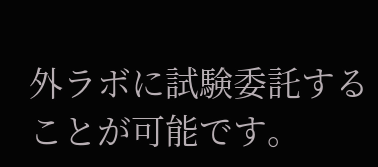外ラボに試験委託することが可能です。